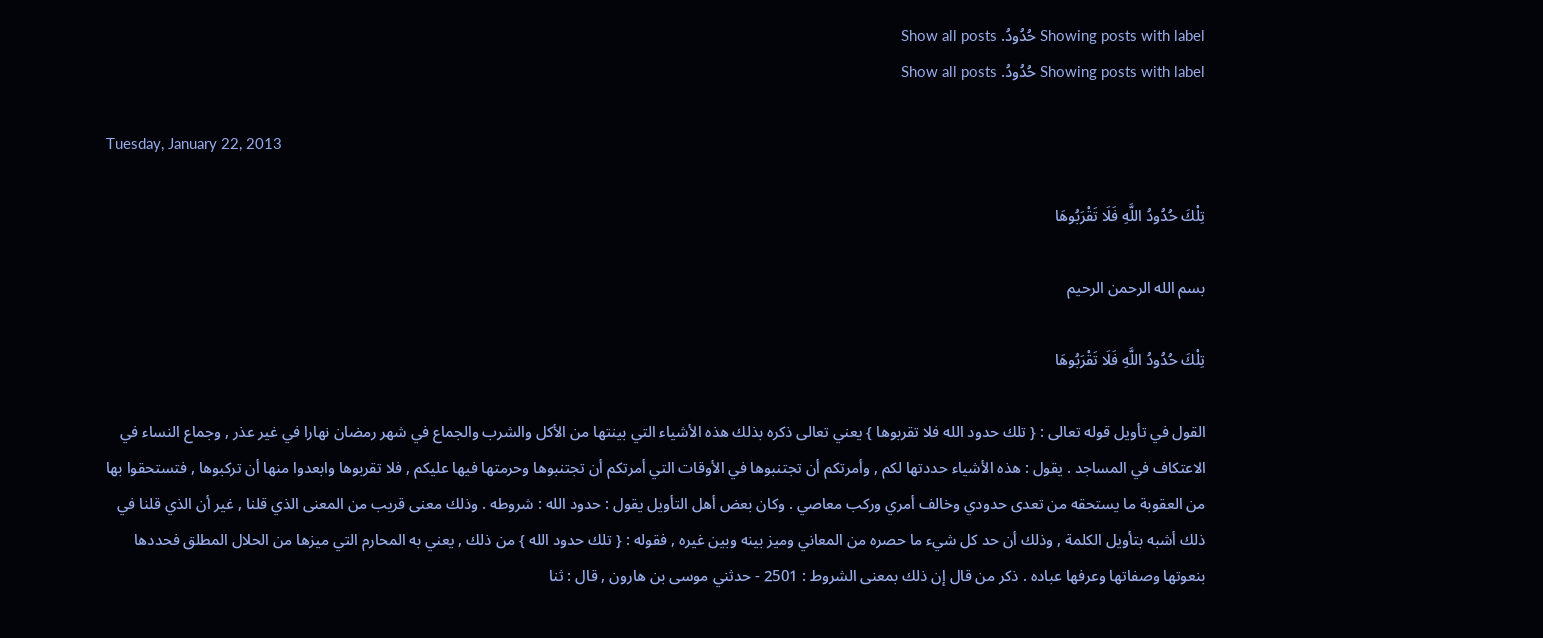Showing posts with label حُدُودُ. Show all posts
Showing posts with label حُدُودُ. Show all posts

Tuesday, January 22, 2013

تِلْكَ حُدُودُ اللَّهِ فَلَا تَقْرَبُوهَا

بسم الله الرحمن الرحيم

تِلْكَ حُدُودُ اللَّهِ فَلَا تَقْرَبُوهَا

القول في تأويل قوله تعالى : { تلك حدود الله فلا تقربوها } يعني تعالى ذكره بذلك هذه الأشياء التي بينتها من الأكل والشرب والجماع في شهر رمضان نهارا في غير عذر , وجماع النساء في الاعتكاف في المساجد . يقول : هذه الأشياء حددتها لكم , وأمرتكم أن تجتنبوها في الأوقات التي أمرتكم أن تجتنبوها وحرمتها فيها عليكم , فلا تقربوها وابعدوا منها أن تركبوها , فتستحقوا بها من العقوبة ما يستحقه من تعدى حدودي وخالف أمري وركب معاصي . وكان بعض أهل التأويل يقول : حدود الله : شروطه . وذلك معنى قريب من المعنى الذي قلنا , غير أن الذي قلنا في ذلك أشبه بتأويل الكلمة , وذلك أن حد كل شيء ما حصره من المعاني وميز بينه وبين غيره , فقوله : { تلك حدود الله } من ذلك , يعني به المحارم التي ميزها من الحلال المطلق فحددها بنعوتها وصفاتها وعرفها عباده . ذكر من قال إن ذلك بمعنى الشروط : 2501 - حدثني موسى بن هارون , قال : ثنا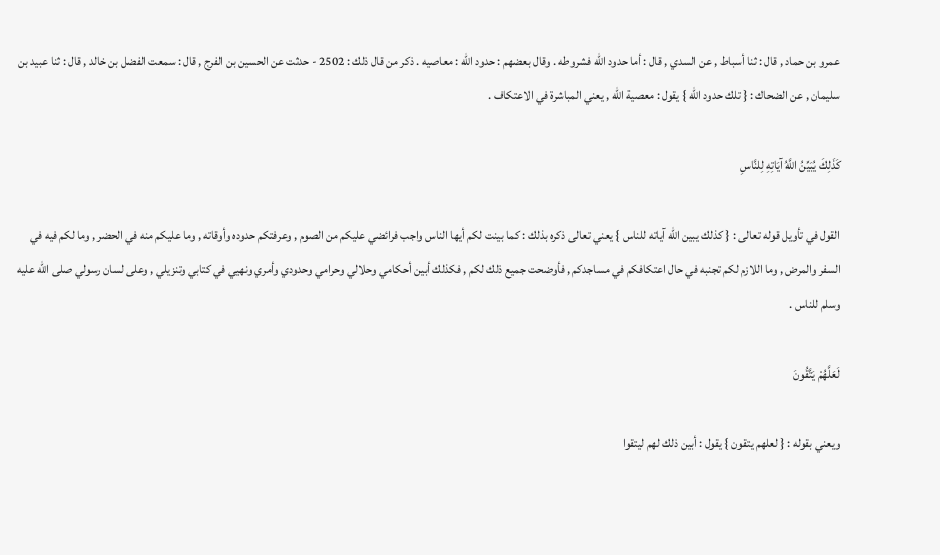عمرو بن حماد , قال : ثنا أسباط , عن السدي , قال : أما حدود الله فشروطه . وقال بعضهم : حدود الله : معاصيه . ذكر من قال ذلك : 2502 - حدثت عن الحسين بن الفرج , قال : سمعت الفضل بن خالد , قال : ثنا عبيد بن سليمان , عن الضحاك : { تلك حدود الله } يقول : معصية الله , يعني المباشرة في الاعتكاف .

كَذَلِكَ يُبَيِّنُ اللَّهُ آيَاتِهِ لِلنَّاسِ

القول في تأويل قوله تعالى : { كذلك يبين الله آياته للناس } يعني تعالى ذكره بذلك : كما بينت لكم أيها الناس واجب فرائضي عليكم من الصوم , وعرفتكم حدوده وأوقاته , وما عليكم منه في الحضر , وما لكم فيه في السفر والمرض , وما اللازم لكم تجنبه في حال اعتكافكم في مساجدكم , فأوضحت جميع ذلك لكم , فكذلك أبين أحكامي وحلالي وحرامي وحدودي وأمري ونهيي في كتابي وتنزيلي , وعلى لسان رسولي صلى الله عليه وسلم للناس .

لَعَلَّهُمْ يَتَّقُونَ

ويعني بقوله : { لعلهم يتقون } يقول : أبين ذلك لهم ليتقوا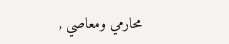محارمي ومعاصي ,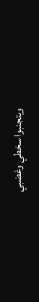ويتجنبوا سخطي وغضبي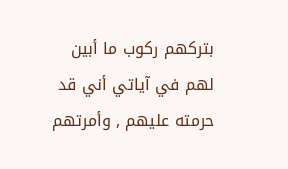بتركهم ركوب ما أبين لهم في آياتي أني قد حرمته عليهم , وأمرتهم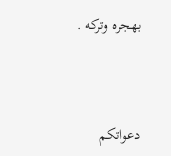بهجره وتركه .



دعواتكم